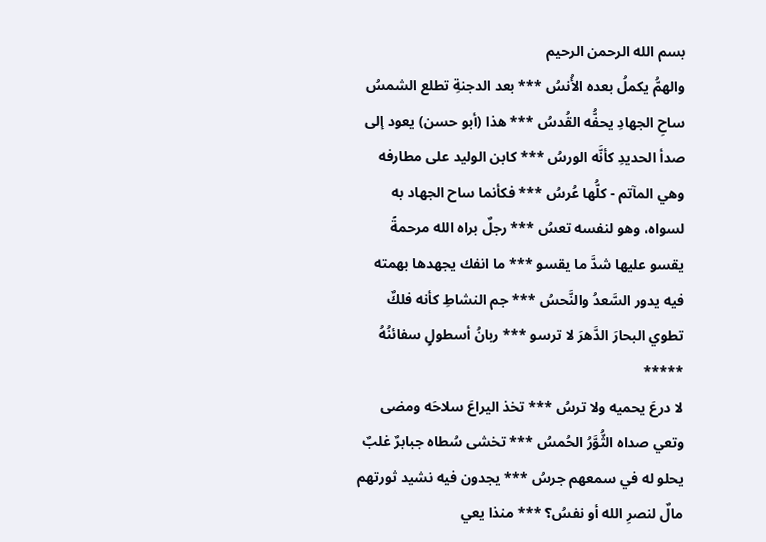بسم الله الرحمن الرحيم
والهمُّ يكملُ بعده الأُنسُ *** بعد الدجنةِ تطلع الشمسُ
ساحِ الجهادِ يحفُّه القُدسُ *** هذا (أبو حسن) يعود إلى
صدأ الحديدِ كأنَّه الورسُ *** كابن الوليد على مطارفه
وهي المآتم - كلُّها عُرسُ *** فكأنما ساح الجهاد به
لسواه، وهو لنفسه تعسُ *** رجلٌ براه الله مرحمةً
يقسو عليها شدَّ ما يقسو *** ما انفك يجهدها بهمته
فيه يدور السَّعدُ والنَّحسُ *** جم النشاطِ كأنه فلكٌ
تطوي البحارَ الدَّهرَ لا ترسو *** ربانُ أسطولٍ سفائنُهُ
*****
لا درعَ يحميه ولا ترسُ *** تخذ اليراعَ سلاحَه ومضى
وتعي صداه الثُّوَّرُ الحُمسُ *** تخشى سُطاه جبابرٌ غلبٌ
يحلو له في سمعهم جرسُ *** يجدون فيه نشيد ثورتهم
مالٌ لنصرِ الله أو نفسُ؟ *** منذا يعي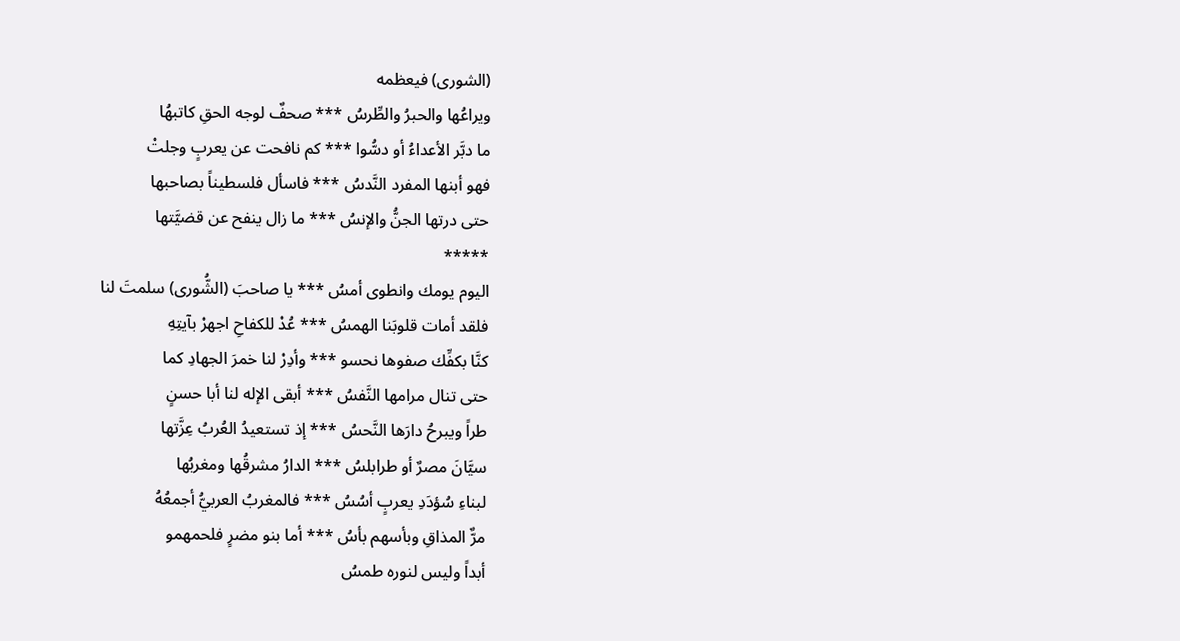(الشورى) فيعظمه
ويراعُها والحبرُ والطِّرسُ *** صحفٌ لوجه الحقِ كاتبهُا
ما دبَّر الأعداءُ أو دسُّوا *** كم نافحت عن يعربٍ وجلتْ
فهو أبنها المفرد النَّدسُ *** فاسأل فلسطيناً بصاحبها
حتى درتها الجنُّ والإنسُ *** ما زال ينفح عن قضيَّتها
*****
اليوم يومك وانطوى أمسُ *** يا صاحبَ (الشُّورى) سلمتَ لنا
فلقد أمات قلوبَنا الهمسُ *** عُدْ للكفاحِ اجهرْ بآيتِهِ
كنَّا بكفِّك صفوها نحسو *** وأدِرْ لنا خمرَ الجهادِ كما
حتى تنال مرامها النَّفسُ *** أبقى الإله لنا أبا حسنٍ
طراً ويبرحُ دارَها النَّحسُ *** إذ تستعيدُ العُربُ عِزَّتها
سيَّانَ مصرٌ أو طرابلسُ *** الدارُ مشرقُها ومغربُها
لبناءِ سُؤدَدِ يعربٍ أسُسُ *** فالمغربُ العربيُّ أجمعُهُ
مرٌّ المذاقِ وبأسهم بأسُ *** أما بنو مضرٍ فلحمهمو
أبداً وليس لنوره طمسُ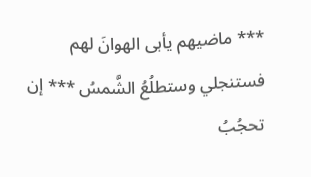*** ماضيهم يأبى الهوانَ لهم
فستنجلي وستطلُعُ الشَّمسُ *** إن تحجُبُ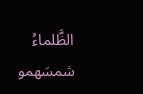الظَّلماءُ شمسَهمو